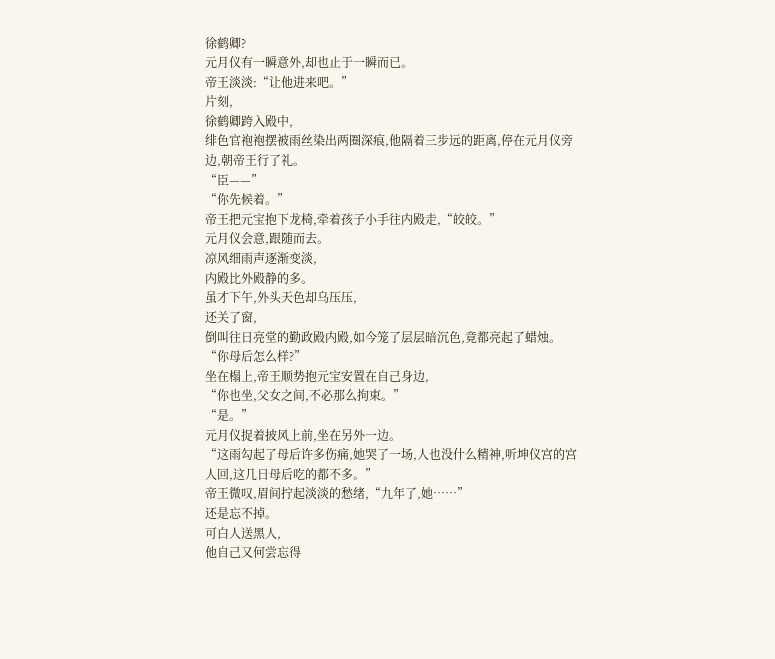徐鹤卿?
元月仪有一瞬意外,却也止于一瞬而已。
帝王淡淡:“让他进来吧。”
片刻,
徐鹤卿跨入殿中,
绯色官袍袍摆被雨丝染出两圈深痕,他隔着三步远的距离,停在元月仪旁边,朝帝王行了礼。
“臣——”
“你先候着。”
帝王把元宝抱下龙椅,牵着孩子小手往内殿走,“皎皎。”
元月仪会意,跟随而去。
凉风细雨声逐渐变淡,
内殿比外殿静的多。
虽才下午,外头天色却乌压压,
还关了窗,
倒叫往日亮堂的勤政殿内殿,如今笼了层层暗沉色,竟都亮起了蜡烛。
“你母后怎么样?”
坐在榻上,帝王顺势抱元宝安置在自己身边,
“你也坐,父女之间,不必那么拘束。”
“是。”
元月仪捉着披风上前,坐在另外一边。
“这雨勾起了母后许多伤痛,她哭了一场,人也没什么精神,听坤仪宫的宫人回,这几日母后吃的都不多。”
帝王微叹,眉间拧起淡淡的愁绪,“九年了,她……”
还是忘不掉。
可白人送黑人,
他自己又何尝忘得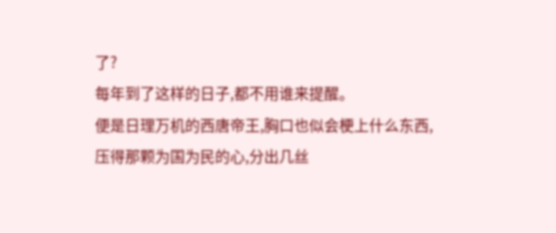了?
每年到了这样的日子,都不用谁来提醒。
便是日理万机的西唐帝王,胸口也似会梗上什么东西,
压得那颗为国为民的心,分出几丝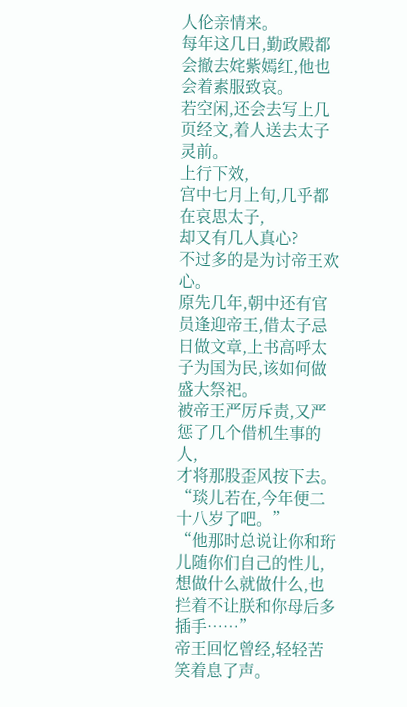人伦亲情来。
每年这几日,勤政殿都会撤去姹紫嫣红,他也会着素服致哀。
若空闲,还会去写上几页经文,着人送去太子灵前。
上行下效,
宫中七月上旬,几乎都在哀思太子,
却又有几人真心?
不过多的是为讨帝王欢心。
原先几年,朝中还有官员逢迎帝王,借太子忌日做文章,上书高呼太子为国为民,该如何做盛大祭祀。
被帝王严厉斥责,又严惩了几个借机生事的人,
才将那股歪风按下去。
“琰儿若在,今年便二十八岁了吧。”
“他那时总说让你和珩儿随你们自己的性儿,想做什么就做什么,也拦着不让朕和你母后多插手……”
帝王回忆曾经,轻轻苦笑着息了声。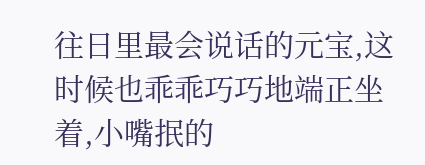往日里最会说话的元宝,这时候也乖乖巧巧地端正坐着,小嘴抿的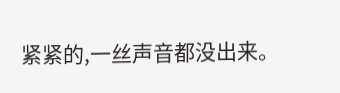紧紧的,一丝声音都没出来。